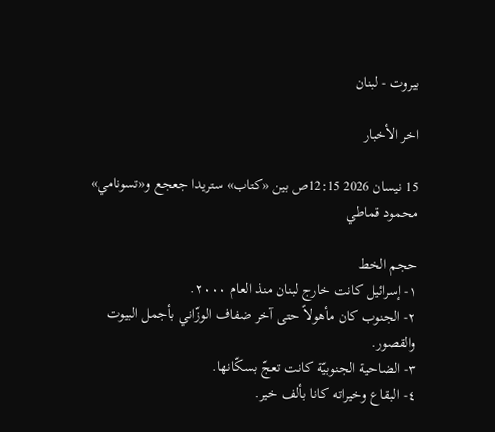بيروت - لبنان

اخر الأخبار

15 نيسان 2026 12:15ص بين «كتاب» ستريدا جعجع و«تسونامي» محمود قماطي

حجم الخط
١- إسرائيل كانت خارج لبنان منذ العام ٢٠٠٠.
٢- الجنوب كان مأهولاً حتى آخر ضفاف الوزّاني بأجمل البيوت والقصور.
٣- الضاحية الجنوبيّة كانت تعجّ بسكّانها.
٤- البقاع وخيراته كانا بألف خير.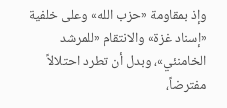وإذ بمقاومة «حزب الله» وعلى خلفية «إسناد غزة» والانتقام «للمرشد الخامنئي»، وبدل أن تطرد احتلالاً مفترضاً،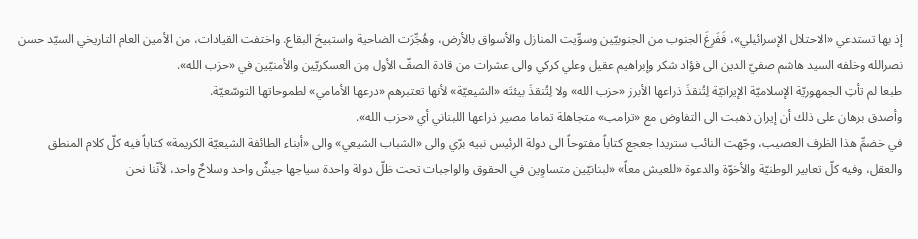إذ بها تستدعي «الاحتلال الإسرائيلي»، فَفَرِغَ الجنوب من الجنوبيّين وسوِّيت المنازل والأسواق بالأرض، وهُجِّرَت الضاحية واستبيحَ البقاع. واختفت القيادات، من الأمين العام التاريخي السيّد حسن نصرالله وخلفه السيد هاشم صفيّ الدين الى فؤاد شكر وإبراهيم عقيل وعلي كركي والى عشرات من قادة الصفّ الأول مِن العسكريّين والأمنيّين في «حزب الله».
طبعا لم تأتِ الجمهوريّة الإسلاميّة الإيرانيّة لِتُنقذَ ذراعها الأبرز «حزب الله» ولا لِتُنقذَ بيئتَه «الشيعيّة» لأنها تعتبرهم «درعها الأمامي» لطموحاتها التوسّعيّة.
وأصدق برهان على ذلك أن إيران ذهبت الى التفاوض مع «ترامب» متجاهلة تماما مصير ذراعها اللبناني أي «حزب الله».
في خضمِّ هذا الظرف العصيب، وجّهت النائب ستريدا جعجع كتاباً مفتوحاً الى دولة الرئيس نبيه برّي والى «الشباب الشيعي» والى «أبناء الطائفة الشيعيّة الكريمة» كتاباً فيه كلّ كلام المنطق والعقل، وفيه كلّ تعابير الوطنيّة والأخوّة والدعوة «للعيش معاً» «لبنانيّين متساوِين في الحقوق والواجبات تحت ظلّ دولة واحدة سياجها جيشٌ واحد وسلاحٌ واحد، لأنّنا نحن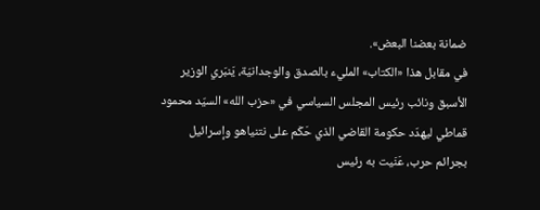ضمانة بعضنا البعض».
في مقابل هذا «الكتاب» المليء بالصدق والوجدانيّة، يَنبَري الوزير الأسبق ونائب رئيس المجلس السياسي في «حزب الله» السيّد محمود قماطي ليهدّد حكومة القاضي الذي حَكَم على نتنياهو وإسرائيل بجرائم حرب، عَنَيت به رئيس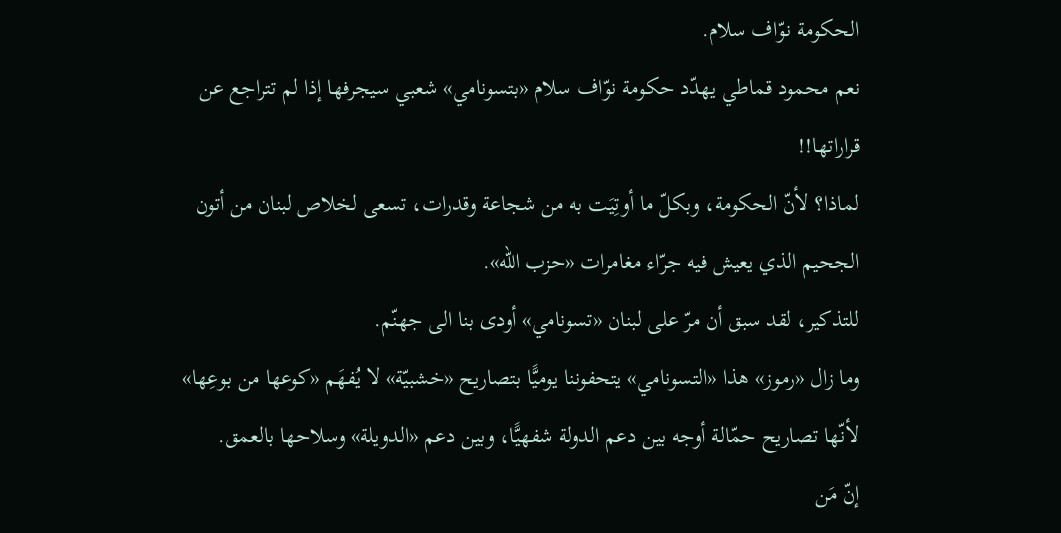الحكومة نوّاف سلام.
نعم محمود قماطي يهدّد حكومة نوّاف سلام «بتسونامي» شعبي سيجرفها إذا لم تتراجع عن قراراتها!!
لماذا؟ لأنّ الحكومة، وبكلّ ما أوتِيَت به من شجاعة وقدرات، تسعى لخلاص لبنان من أتون الجحيم الذي يعيش فيه جرّاء مغامرات «حزب الله».
للتذكير، لقد سبق أن مرّ على لبنان «تسونامي» أودى بنا الى جهنّم.
وما زال «رموز» هذا «التسونامي» يتحفوننا يوميًّا بتصاريح «خشبيّة» لا يُفهَم «كوعها من بوعِها» لأنّها تصاريح حمّالة أوجه بين دعم الدولة شفهيًّا، وبين دعم «الدويلة» وسلاحها بالعمق.
إنّ مَن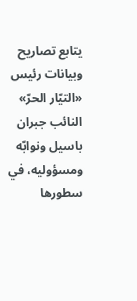يتابع تصاريح وبيانات رئيس «التيّار الحرّ» النائب جبران باسيل ونوابّه ومسؤوليه، في سطورها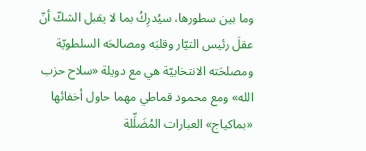وما بين سطورها، سيُدرِكُ بما لا يقبل الشكّ أنّ عقلَ رئيس التيّار وقلبَه ومصالحَه السلطويّة ومصلحَته الانتخابيّة هي مع دويلة «سلاح حزب الله» ومع محمود قماطي مهما حاول أخفائها «بماكياج» العبارات المُضَلِّلة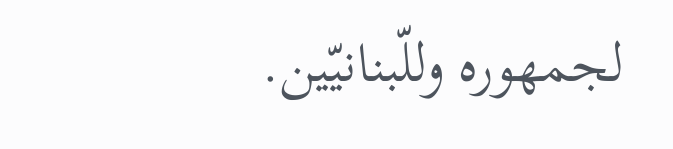لجمهوره وللّبنانيّين.